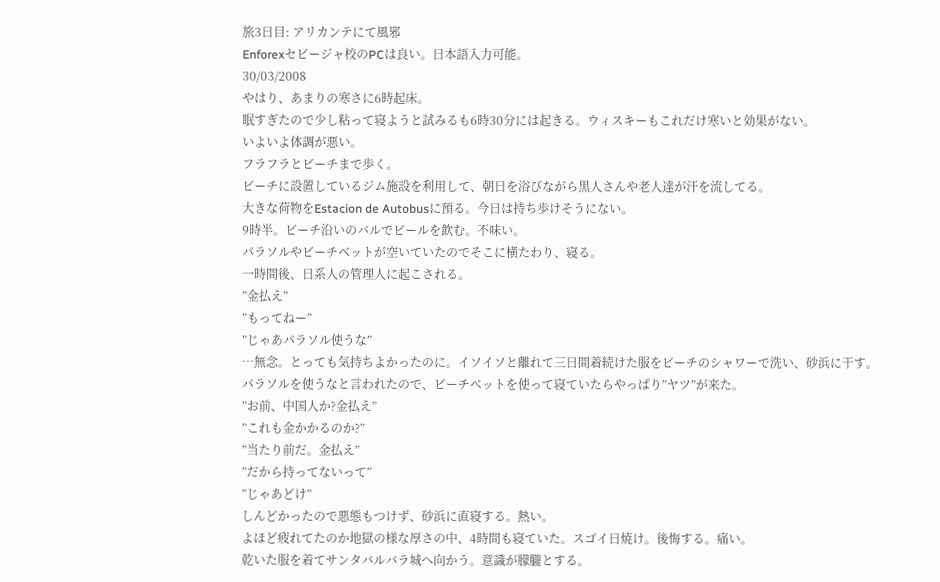旅3日目: アリカンテにて風邪
Enforexセビージャ校のPCは良い。日本語入力可能。
30/03/2008
やはり、あまりの寒さに6時起床。
眠すぎたので少し粘って寝ようと試みるも6時30分には起きる。ウィスキーもこれだけ寒いと効果がない。
いよいよ体調が悪い。
フラフラとビーチまで歩く。
ビーチに設置しているジム施設を利用して、朝日を浴びながら黒人さんや老人達が汗を流してる。
大きな荷物をEstacion de Autobusに預る。今日は持ち歩けそうにない。
9時半。ビーチ沿いのバルでビールを飲む。不味い。
パラソルやビーチベットが空いていたのでそこに横たわり、寝る。
一時間後、日系人の管理人に起こされる。
”金払え”
”もってねー”
”じゃあパラソル使うな”
…無念。とっても気持ちよかったのに。イソイソと離れて三日間着続けた服をビーチのシャワーで洗い、砂浜に干す。
パラソルを使うなと言われたので、ビーチベットを使って寝ていたらやっぱり”ヤツ”が来た。
”お前、中国人か?金払え”
”これも金かかるのか?”
”当たり前だ。金払え”
”だから持ってないって”
”じゃあどけ”
しんどかったので悪態もつけず、砂浜に直寝する。熱い。
よほど疲れてたのか地獄の様な厚さの中、4時間も寝ていた。スゴイ日焼け。後悔する。痛い。
乾いた服を着てサンタバルバラ城へ向かう。意識が朦朧とする。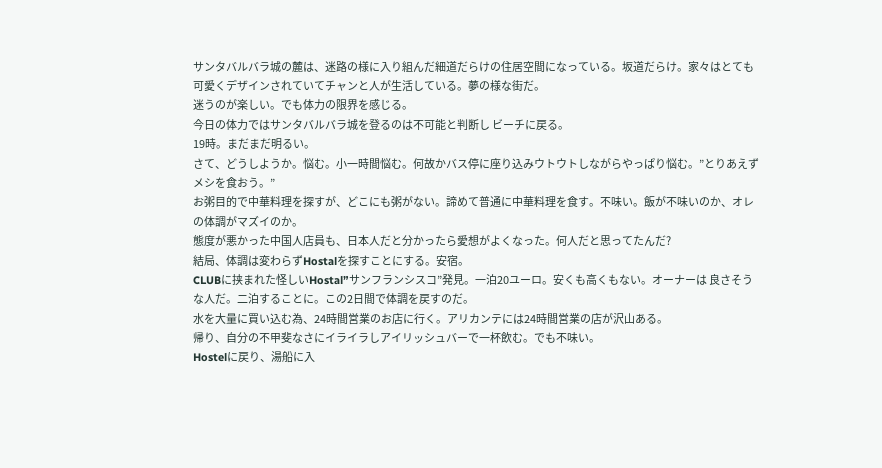サンタバルバラ城の麓は、迷路の様に入り組んだ細道だらけの住居空間になっている。坂道だらけ。家々はとても可愛くデザインされていてチャンと人が生活している。夢の様な街だ。
迷うのが楽しい。でも体力の限界を感じる。
今日の体力ではサンタバルバラ城を登るのは不可能と判断し ビーチに戻る。
19時。まだまだ明るい。
さて、どうしようか。悩む。小一時間悩む。何故かバス停に座り込みウトウトしながらやっぱり悩む。”とりあえずメシを食おう。”
お粥目的で中華料理を探すが、どこにも粥がない。諦めて普通に中華料理を食す。不味い。飯が不味いのか、オレの体調がマズイのか。
態度が悪かった中国人店員も、日本人だと分かったら愛想がよくなった。何人だと思ってたんだ?
結局、体調は変わらずHostalを探すことにする。安宿。
CLUBに挟まれた怪しいHostal”サンフランシスコ”発見。一泊20ユーロ。安くも高くもない。オーナーは 良さそうな人だ。二泊することに。この2日間で体調を戻すのだ。
水を大量に買い込む為、24時間営業のお店に行く。アリカンテには24時間営業の店が沢山ある。
帰り、自分の不甲斐なさにイライラしアイリッシュバーで一杯飲む。でも不味い。
Hostelに戻り、湯船に入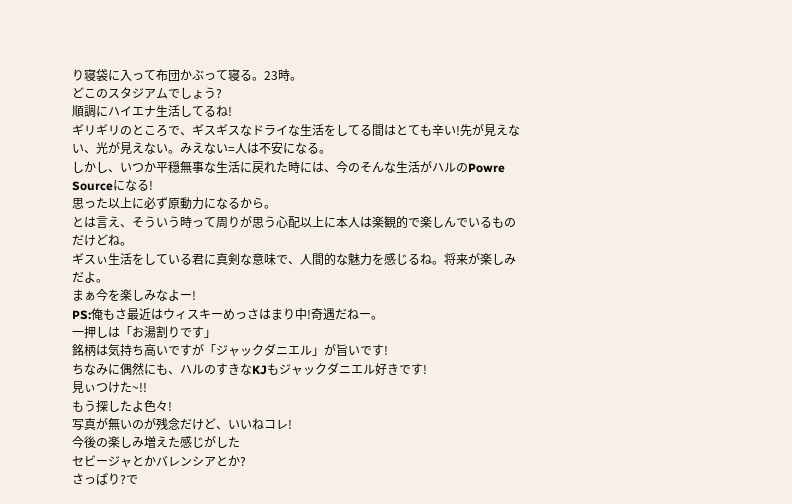り寝袋に入って布団かぶって寝る。23時。
どこのスタジアムでしょう?
順調にハイエナ生活してるね!
ギリギリのところで、ギスギスなドライな生活をしてる間はとても辛い!先が見えない、光が見えない。みえない=人は不安になる。
しかし、いつか平穏無事な生活に戻れた時には、今のそんな生活がハルのPowre Sourceになる!
思った以上に必ず原動力になるから。
とは言え、そういう時って周りが思う心配以上に本人は楽観的で楽しんでいるものだけどね。
ギスぃ生活をしている君に真剣な意味で、人間的な魅力を感じるね。将来が楽しみだよ。
まぁ今を楽しみなよー!
PS:俺もさ最近はウィスキーめっさはまり中!奇遇だねー。
一押しは「お湯割りです」
銘柄は気持ち高いですが「ジャックダニエル」が旨いです!
ちなみに偶然にも、ハルのすきなKJもジャックダニエル好きです!
見ぃつけた~!!
もう探したよ色々!
写真が無いのが残念だけど、いいねコレ!
今後の楽しみ増えた感じがした
セビージャとかバレンシアとか?
さっぱり?で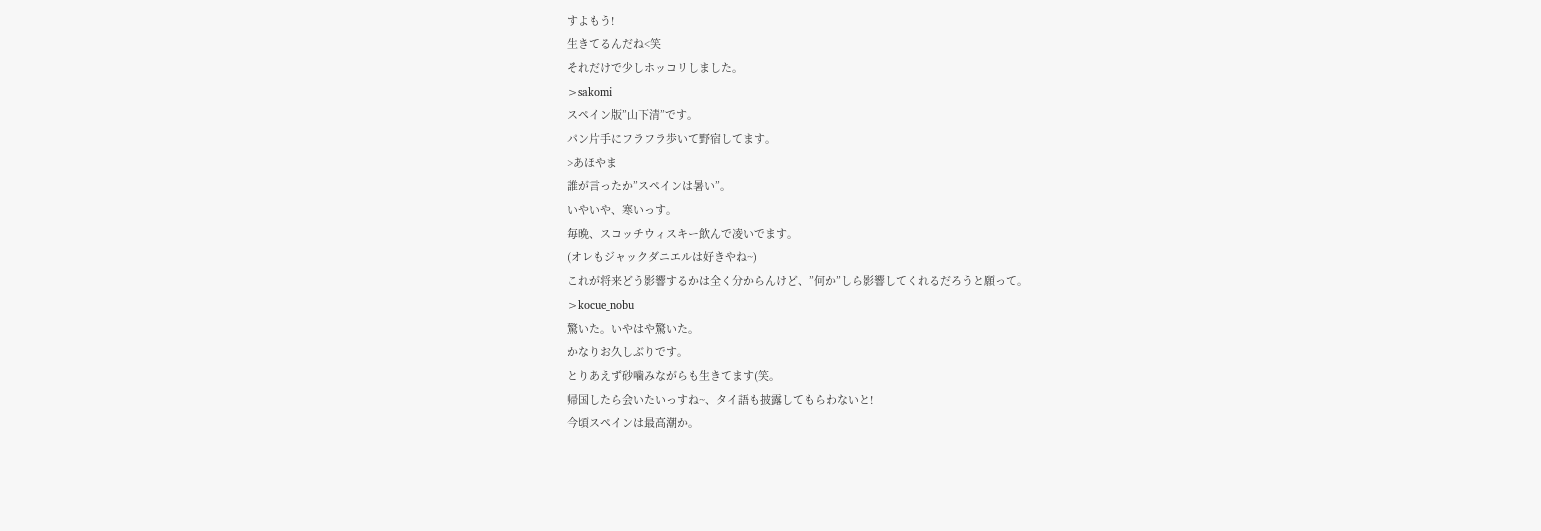すよもう!
生きてるんだね<笑
それだけで少しホッコリしました。
>sakomi
スペイン版”山下清”です。
パン片手にフラフラ歩いて野宿してます。
>あほやま
誰が言ったか”スペインは暑い”。
いやいや、寒いっす。
毎晩、スコッチウィスキー飲んで凌いでます。
(オレもジャックダニエルは好きやね~)
これが将来どう影響するかは全く分からんけど、”何か”しら影響してくれるだろうと願って。
>kocue_nobu
驚いた。いやはや驚いた。
かなりお久しぶりです。
とりあえず砂噛みながらも生きてます(笑。
帰国したら会いたいっすね~、タイ語も披露してもらわないと!
今頃スペインは最高潮か。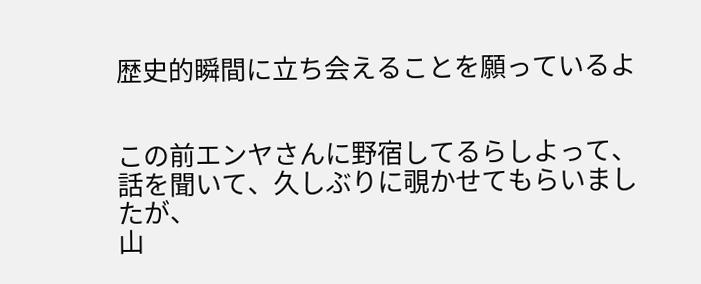歴史的瞬間に立ち会えることを願っているよ


この前エンヤさんに野宿してるらしよって、
話を聞いて、久しぶりに覗かせてもらいましたが、
山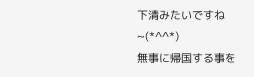下清みたいですね~(*^^*)
無事に帰国する事を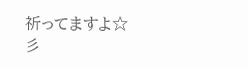祈ってますよ☆彡